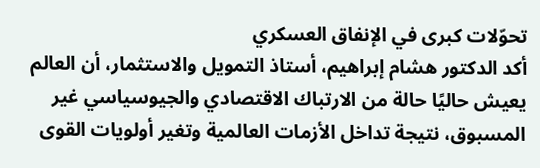تحوّلات كبرى في الإنفاق العسكري
أكد الدكتور هشام إبراهيم، أستاذ التمويل والاستثمار، أن العالم يعيش حاليًا حالة من الارتباك الاقتصادي والجيوسياسي غير المسبوق، نتيجة تداخل الأزمات العالمية وتغير أولويات القوى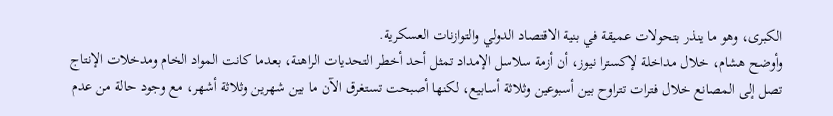الكبرى، وهو ما ينذر بتحولات عميقة في بنية الاقتصاد الدولي والتوازنات العسكرية.
وأوضح هشام، خلال مداخلة لإكسترا نيوز، أن أزمة سلاسل الإمداد تمثل أحد أخطر التحديات الراهنة، بعدما كانت المواد الخام ومدخلات الإنتاج تصل إلى المصانع خلال فترات تتراوح بين أسبوعين وثلاثة أسابيع، لكنها أصبحت تستغرق الآن ما بين شهرين وثلاثة أشهر، مع وجود حالة من عدم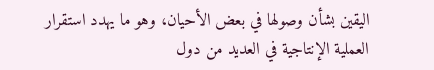اليقين بشأن وصولها في بعض الأحيان، وهو ما يهدد استقرار العملية الإنتاجية في العديد من دول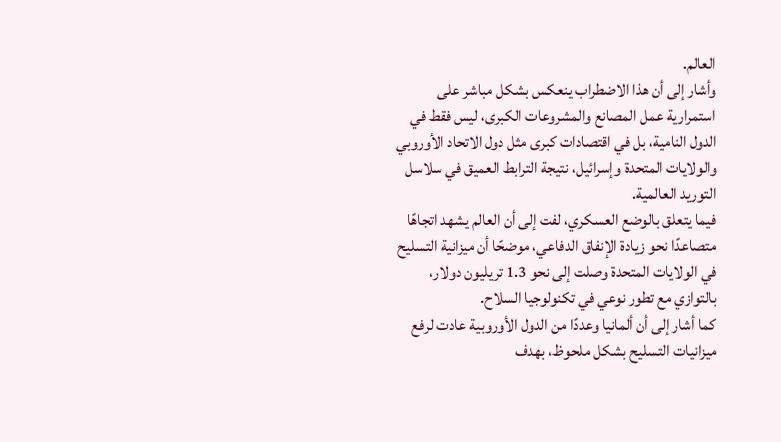العالم.
وأشار إلى أن هذا الاضطراب ينعكس بشكل مباشر على استمرارية عمل المصانع والمشروعات الكبرى، ليس فقط في الدول النامية، بل في اقتصادات كبرى مثل دول الاتحاد الأوروبي والولايات المتحدة وإسرائيل، نتيجة الترابط العميق في سلاسل التوريد العالمية.
فيما يتعلق بالوضع العسكري، لفت إلى أن العالم يشهد اتجاهًا متصاعدًا نحو زيادة الإنفاق الدفاعي، موضحًا أن ميزانية التسليح في الولايات المتحدة وصلت إلى نحو 1.3 تريليون دولار، بالتوازي مع تطور نوعي في تكنولوجيا السلاح.
كما أشار إلى أن ألمانيا وعددًا من الدول الأوروبية عادت لرفع ميزانيات التسليح بشكل ملحوظ، بهدف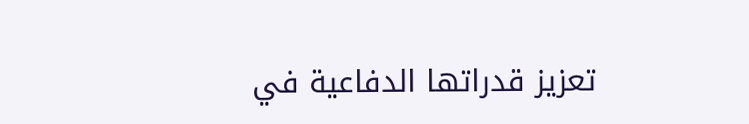تعزيز قدراتها الدفاعية في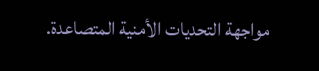مواجهة التحديات الأمنية المتصاعدة.